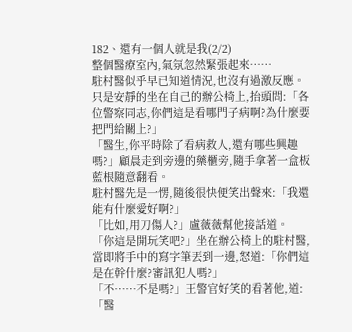182、還有一個人就是我(2/2)
整個醫療室內,氣氛忽然緊張起來……
駐村醫似乎早已知道情況,也沒有過激反應。
只是安靜的坐在自己的辦公椅上,抬頭問:「各位警察同志,你們這是看哪門子病啊?為什麼要把門給關上?」
「醫生,你平時除了看病救人,還有哪些興趣嗎?」顧晨走到旁邊的藥櫃旁,隨手拿著一盒板藍根隨意翻看。
駐村醫先是一愣,隨後很快便笑出聲來:「我還能有什麼愛好啊?」
「比如,用刀傷人?」盧薇薇幫他接話道。
「你這是開玩笑吧?」坐在辦公椅上的駐村醫,當即將手中的寫字筆丟到一邊,怒道:「你們這是在幹什麼?審訊犯人嗎?」
「不……不是嗎?」王警官好笑的看著他,道:「醫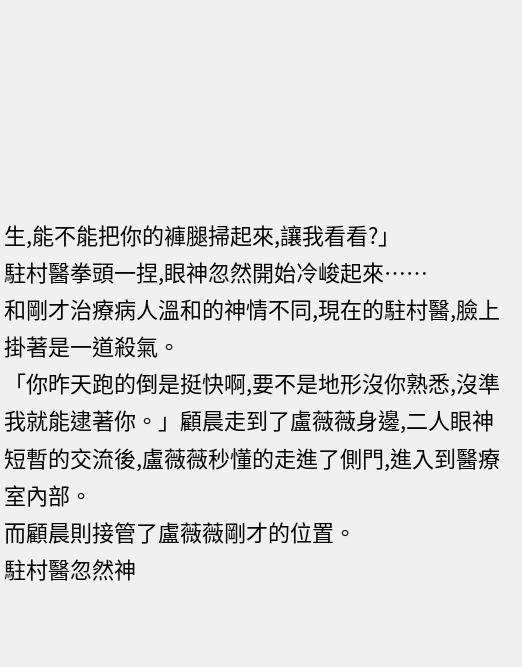生,能不能把你的褲腿掃起來,讓我看看?」
駐村醫拳頭一捏,眼神忽然開始冷峻起來……
和剛才治療病人溫和的神情不同,現在的駐村醫,臉上掛著是一道殺氣。
「你昨天跑的倒是挺快啊,要不是地形沒你熟悉,沒準我就能逮著你。」顧晨走到了盧薇薇身邊,二人眼神短暫的交流後,盧薇薇秒懂的走進了側門,進入到醫療室內部。
而顧晨則接管了盧薇薇剛才的位置。
駐村醫忽然神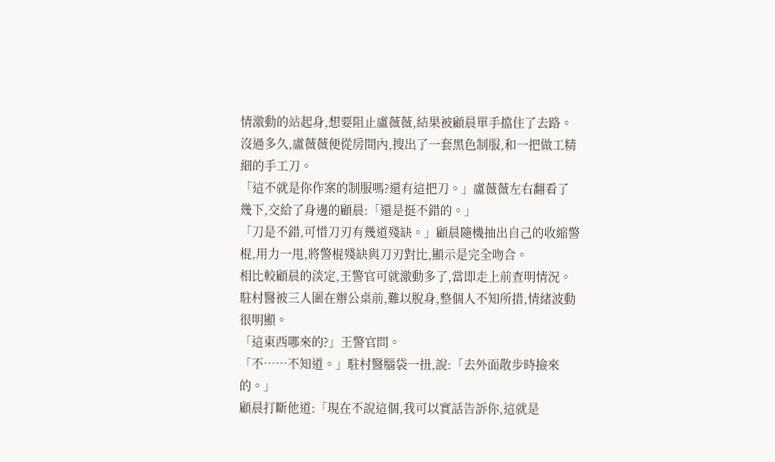情激動的站起身,想要阻止盧薇薇,結果被顧晨單手擋住了去路。
沒過多久,盧薇薇便從房間內,搜出了一套黑色制服,和一把做工精細的手工刀。
「這不就是你作案的制服嗎?還有這把刀。」盧薇薇左右翻看了幾下,交給了身邊的顧晨:「還是挺不錯的。」
「刀是不錯,可惜刀刃有幾道殘缺。」顧晨隨機抽出自己的收縮警棍,用力一甩,將警棍殘缺與刀刃對比,顯示是完全吻合。
相比較顧晨的淡定,王警官可就激動多了,當即走上前查明情況。
駐村醫被三人圍在辦公桌前,難以脫身,整個人不知所措,情緒波動很明顯。
「這東西哪來的?」王警官問。
「不……不知道。」駐村醫腦袋一扭,說:「去外面散步時撿來的。」
顧晨打斷他道:「現在不說這個,我可以實話告訴你,這就是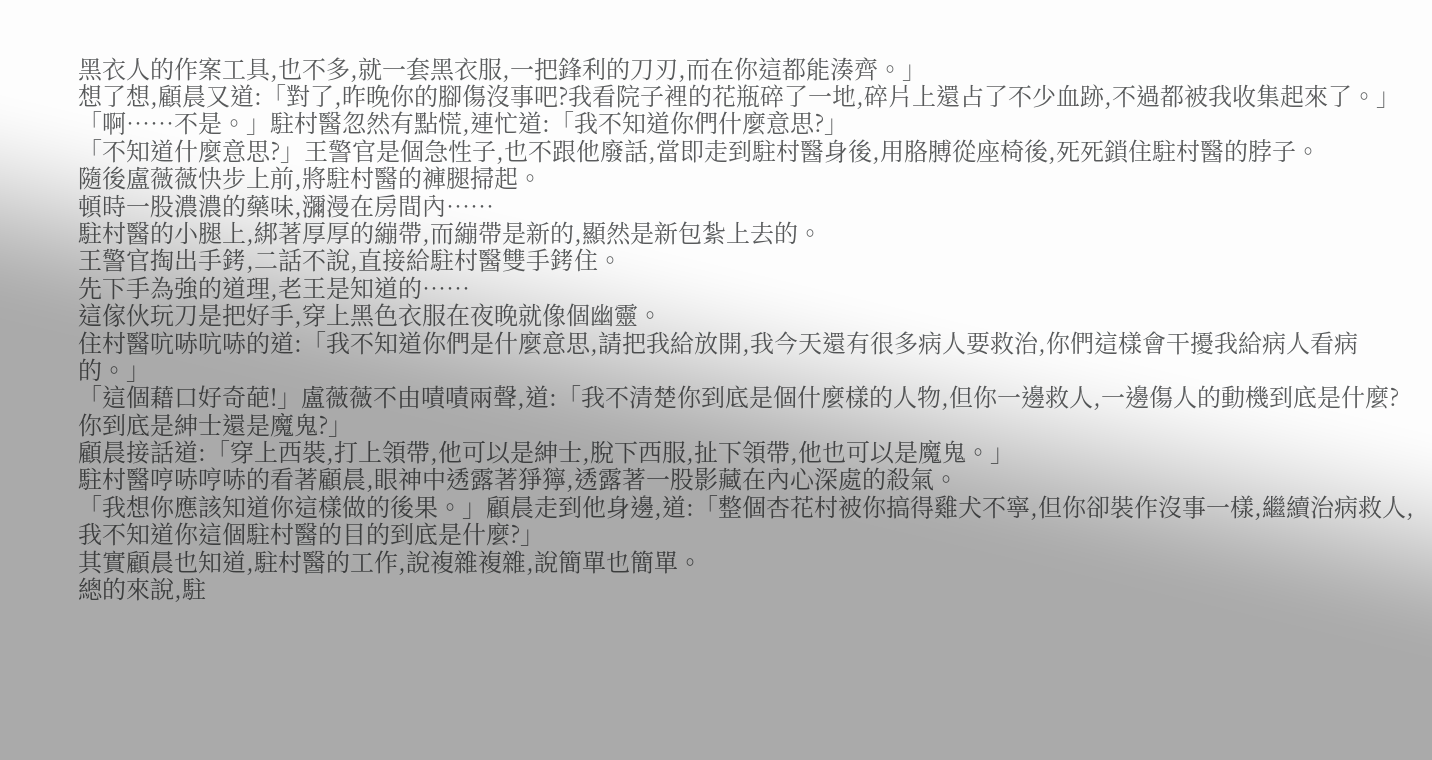黑衣人的作案工具,也不多,就一套黑衣服,一把鋒利的刀刃,而在你這都能湊齊。」
想了想,顧晨又道:「對了,昨晚你的腳傷沒事吧?我看院子裡的花瓶碎了一地,碎片上還占了不少血跡,不過都被我收集起來了。」
「啊……不是。」駐村醫忽然有點慌,連忙道:「我不知道你們什麼意思?」
「不知道什麼意思?」王警官是個急性子,也不跟他廢話,當即走到駐村醫身後,用胳膊從座椅後,死死鎖住駐村醫的脖子。
隨後盧薇薇快步上前,將駐村醫的褲腿掃起。
頓時一股濃濃的藥味,瀰漫在房間內……
駐村醫的小腿上,綁著厚厚的繃帶,而繃帶是新的,顯然是新包紮上去的。
王警官掏出手銬,二話不說,直接給駐村醫雙手銬住。
先下手為強的道理,老王是知道的……
這傢伙玩刀是把好手,穿上黑色衣服在夜晚就像個幽靈。
住村醫吭哧吭哧的道:「我不知道你們是什麼意思,請把我給放開,我今天還有很多病人要救治,你們這樣會干擾我給病人看病的。」
「這個藉口好奇葩!」盧薇薇不由嘖嘖兩聲,道:「我不清楚你到底是個什麼樣的人物,但你一邊救人,一邊傷人的動機到底是什麼?你到底是紳士還是魔鬼?」
顧晨接話道:「穿上西裝,打上領帶,他可以是紳士,脫下西服,扯下領帶,他也可以是魔鬼。」
駐村醫哼哧哼哧的看著顧晨,眼神中透露著猙獰,透露著一股影藏在內心深處的殺氣。
「我想你應該知道你這樣做的後果。」顧晨走到他身邊,道:「整個杏花村被你搞得雞犬不寧,但你卻裝作沒事一樣,繼續治病救人,我不知道你這個駐村醫的目的到底是什麼?」
其實顧晨也知道,駐村醫的工作,說複雜複雜,說簡單也簡單。
總的來說,駐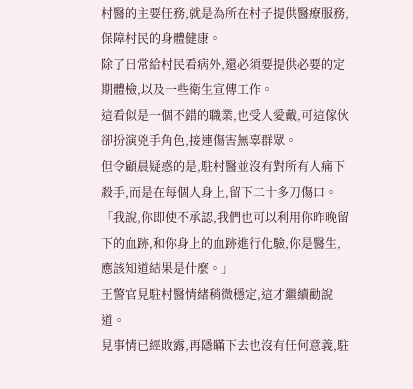村醫的主要任務,就是為所在村子提供醫療服務,保障村民的身體健康。
除了日常給村民看病外,還必須要提供必要的定期體檢,以及一些衛生宣傳工作。
這看似是一個不錯的職業,也受人愛戴,可這傢伙卻扮演兇手角色,接連傷害無辜群眾。
但令顧晨疑惑的是,駐村醫並沒有對所有人痛下殺手,而是在每個人身上,留下二十多刀傷口。
「我說,你即使不承認,我們也可以利用你昨晚留下的血跡,和你身上的血跡進行化驗,你是醫生,應該知道結果是什麼。」
王警官見駐村醫情緒稍微穩定,這才繼續勸說道。
見事情已經敗露,再隱瞞下去也沒有任何意義,駐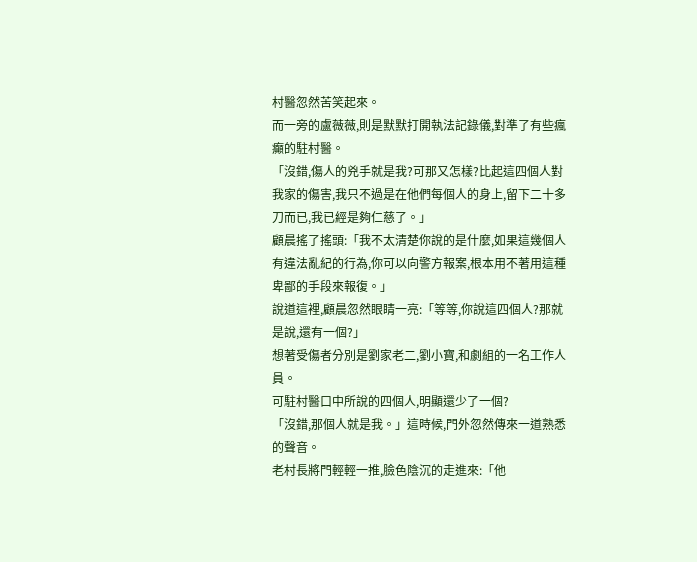村醫忽然苦笑起來。
而一旁的盧薇薇,則是默默打開執法記錄儀,對準了有些瘋癲的駐村醫。
「沒錯,傷人的兇手就是我?可那又怎樣?比起這四個人對我家的傷害,我只不過是在他們每個人的身上,留下二十多刀而已,我已經是夠仁慈了。」
顧晨搖了搖頭:「我不太清楚你說的是什麼,如果這幾個人有違法亂紀的行為,你可以向警方報案,根本用不著用這種卑鄙的手段來報復。」
說道這裡,顧晨忽然眼睛一亮:「等等,你說這四個人?那就是說,還有一個?」
想著受傷者分別是劉家老二,劉小寶,和劇組的一名工作人員。
可駐村醫口中所說的四個人,明顯還少了一個?
「沒錯,那個人就是我。」這時候,門外忽然傳來一道熟悉的聲音。
老村長將門輕輕一推,臉色陰沉的走進來:「他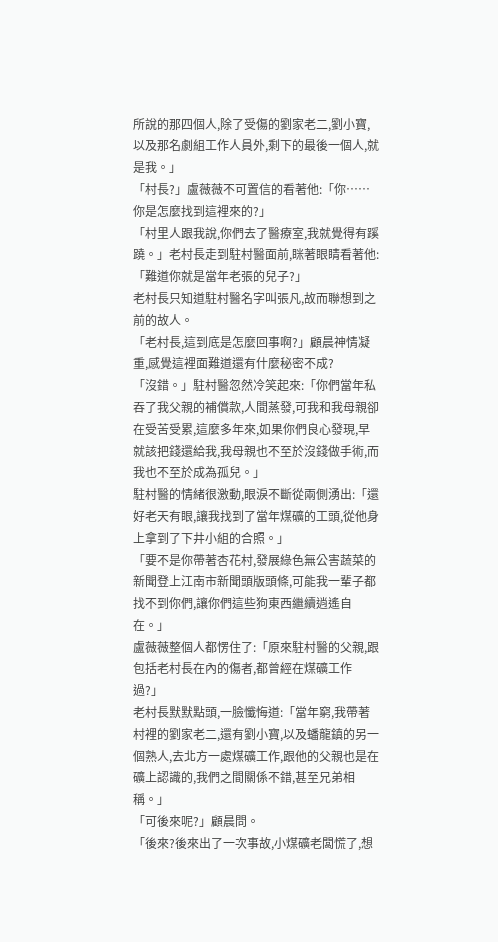所說的那四個人,除了受傷的劉家老二,劉小寶,以及那名劇組工作人員外,剩下的最後一個人,就是我。」
「村長?」盧薇薇不可置信的看著他:「你……你是怎麼找到這裡來的?」
「村里人跟我說,你們去了醫療室,我就覺得有蹊蹺。」老村長走到駐村醫面前,眯著眼睛看著他:「難道你就是當年老張的兒子?」
老村長只知道駐村醫名字叫張凡,故而聯想到之前的故人。
「老村長,這到底是怎麼回事啊?」顧晨神情凝重,感覺這裡面難道還有什麼秘密不成?
「沒錯。」駐村醫忽然冷笑起來:「你們當年私吞了我父親的補償款,人間蒸發,可我和我母親卻在受苦受累,這麼多年來,如果你們良心發現,早就該把錢還給我,我母親也不至於沒錢做手術,而我也不至於成為孤兒。」
駐村醫的情緒很激動,眼淚不斷從兩側湧出:「還好老天有眼,讓我找到了當年煤礦的工頭,從他身上拿到了下井小組的合照。」
「要不是你帶著杏花村,發展綠色無公害蔬菜的新聞登上江南市新聞頭版頭條,可能我一輩子都找不到你們,讓你們這些狗東西繼續逍遙自在。」
盧薇薇整個人都愣住了:「原來駐村醫的父親,跟包括老村長在內的傷者,都曾經在煤礦工作過?」
老村長默默點頭,一臉懺悔道:「當年窮,我帶著村裡的劉家老二,還有劉小寶,以及蟠龍鎮的另一個熟人,去北方一處煤礦工作,跟他的父親也是在礦上認識的,我們之間關係不錯,甚至兄弟相稱。」
「可後來呢?」顧晨問。
「後來?後來出了一次事故,小煤礦老闆慌了,想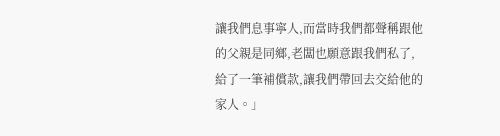讓我們息事寧人,而當時我們都聲稱跟他的父親是同鄉,老闆也願意跟我們私了,給了一筆補償款,讓我們帶回去交給他的家人。」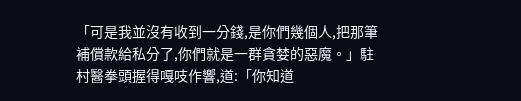「可是我並沒有收到一分錢,是你們幾個人,把那筆補償款給私分了,你們就是一群貪婪的惡魔。」駐村醫拳頭握得嘎吱作響,道:「你知道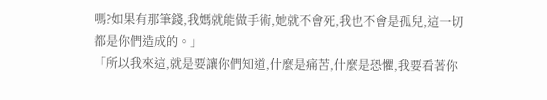嗎?如果有那筆錢,我媽就能做手術,她就不會死,我也不會是孤兒,這一切都是你們造成的。」
「所以我來這,就是要讓你們知道,什麼是痛苦,什麼是恐懼,我要看著你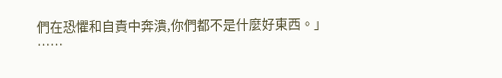們在恐懼和自責中奔潰,你們都不是什麼好東西。」
……